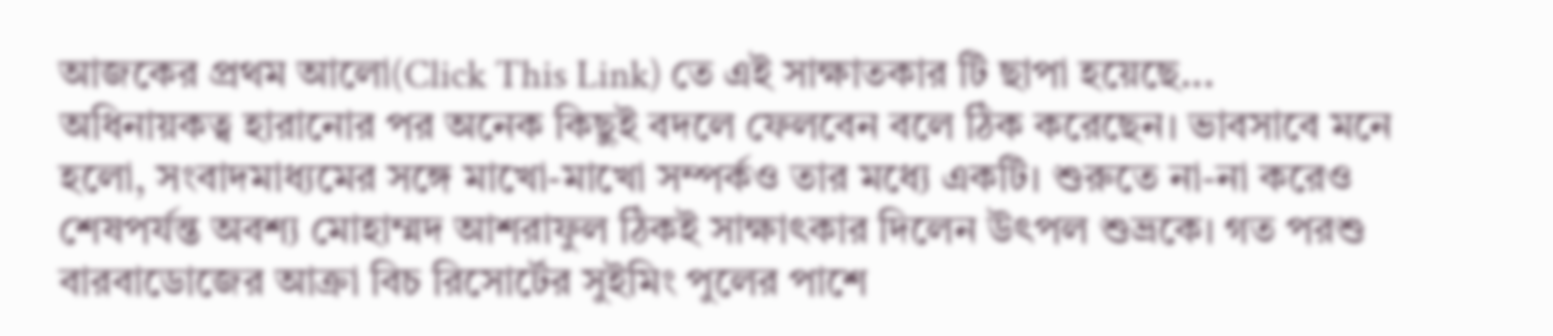আজকের প্রথম আলো(Click This Link) তে এই সাক্ষাতকার টি ছাপা হয়েছে...
অধিনায়কত্ব হারানোর পর অনেক কিছুই বদলে ফেলবেন বলে ঠিক করেছেন। ভাবসাবে মনে হলো, সংবাদমাধ্যমের সঙ্গে মাখো-মাখো সম্পর্কও তার মধ্যে একটি। শুরুতে না-না করেও শেষপর্যন্ত অবশ্য মোহাম্মদ আশরাফুল ঠিকই সাক্ষাৎকার দিলেন উৎপল শুভ্রকে। গত পরশু বারবাডোজের আক্রা বিচ রিসোর্টের সুইমিং পুলের পাশে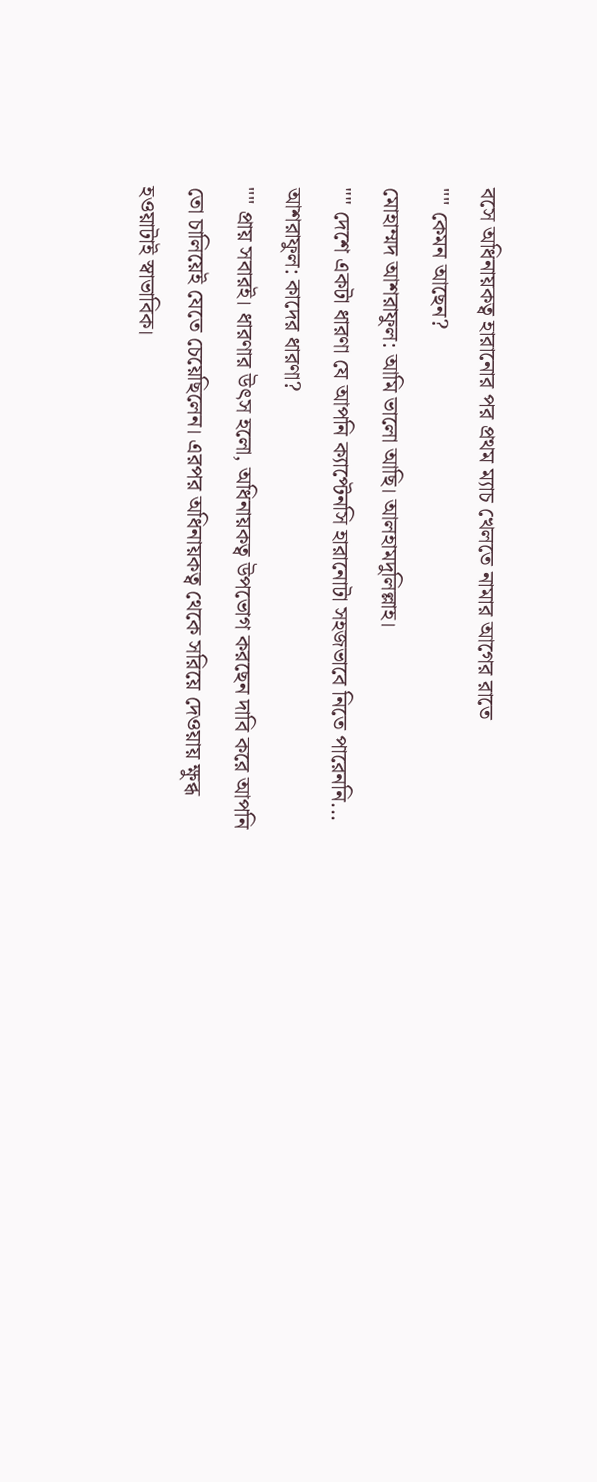বসে অধিনায়কত্ব হারানোর পর প্রথম ম্যাচ খেলতে নামার আগের রাতে
"" কেমন আছেন?
মোহাম্মদ আশরাফুল: আমি ভালো আছি। আলহামদুলিল্লাহ।
"" দেশে একটা ধারণা যে আপনি ক্যাপ্টেনসি হারানোটা সহজভাবে নিতে পারেননি...
আশরাফুল: কাদের ধারণা?
"" প্রায় সবারই। ধারণার উৎস হলো, অধিনায়কত্ব উপভোগ করছেন দাবি করে আপনি তো চালিয়েই যেতে চেয়েছিলেন। এরপর অধিনায়কত্ব থেকে সরিয়ে দেওয়ায় ক্ষুব্ধ হওয়াটাই স্বাভাবিক।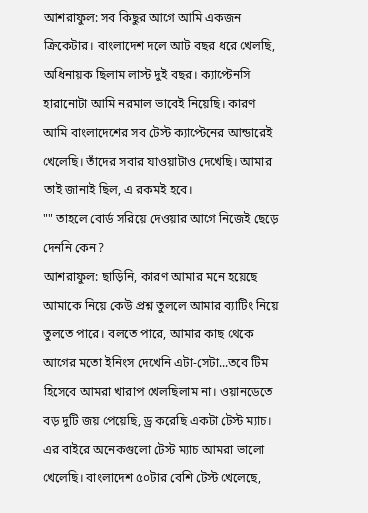আশরাফুল: সব কিছুর আগে আমি একজন ক্রিকেটার। বাংলাদেশ দলে আট বছর ধরে খেলছি, অধিনায়ক ছিলাম লাস্ট দুই বছর। ক্যাপ্টেনসি হারানোটা আমি নরমাল ভাবেই নিয়েছি। কারণ আমি বাংলাদেশের সব টেস্ট ক্যাপ্টেনের আন্ডারেই খেলেছি। তাঁদের সবার যাওয়াটাও দেখেছি। আমার তাই জানাই ছিল, এ রকমই হবে।
"" তাহলে বোর্ড সরিয়ে দেওয়ার আগে নিজেই ছেড়ে দেননি কেন?
আশরাফুল: ছাড়িনি, কারণ আমার মনে হয়েছে আমাকে নিয়ে কেউ প্রশ্ন তুললে আমার ব্যাটিং নিয়ে তুলতে পারে। বলতে পারে, আমার কাছ থেকে আগের মতো ইনিংস দেখেনি এটা-সেটা...তবে টিম হিসেবে আমরা খারাপ খেলছিলাম না। ওয়ানডেতে বড় দুটি জয় পেয়েছি, ড্র করেছি একটা টেস্ট ম্যাচ। এর বাইরে অনেকগুলো টেস্ট ম্যাচ আমরা ভালো খেলেছি। বাংলাদেশ ৫০টার বেশি টেস্ট খেলেছে,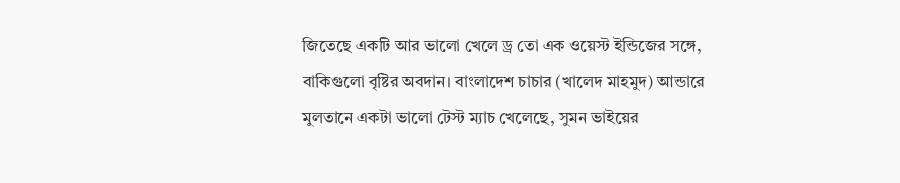জিতেছে একটি আর ভালো খেলে ড্র তো এক ওয়েস্ট ইন্ডিজের সঙ্গে, বাকিগুলো বৃষ্টির অবদান। বাংলাদেশ চাচার (খালেদ মাহমুদ) আন্ডারে মুলতানে একটা ভালো টেস্ট ম্যাচ খেলেছে, সুমন ভাইয়ের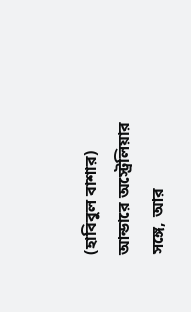(হাবিবুল বাশার) আন্ডারে অস্ট্রেলিয়ার সঙ্গে, আর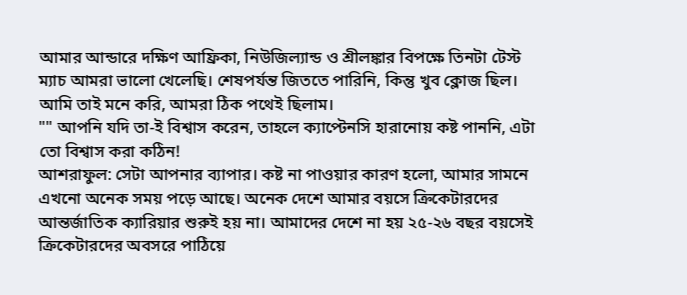আমার আন্ডারে দক্ষিণ আফ্রিকা, নিউজিল্যান্ড ও শ্রীলঙ্কার বিপক্ষে তিনটা টেস্ট ম্যাচ আমরা ভালো খেলেছি। শেষপর্যন্ত জিততে পারিনি, কিন্তু খুব ক্লোজ ছিল। আমি তাই মনে করি, আমরা ঠিক পথেই ছিলাম।
"" আপনি যদি তা-ই বিশ্বাস করেন, তাহলে ক্যাপ্টেনসি হারানোয় কষ্ট পাননি, এটা তো বিশ্বাস করা কঠিন!
আশরাফুল: সেটা আপনার ব্যাপার। কষ্ট না পাওয়ার কারণ হলো, আমার সামনে এখনো অনেক সময় পড়ে আছে। অনেক দেশে আমার বয়সে ক্রিকেটারদের আন্তর্জাতিক ক্যারিয়ার শুরুই হয় না। আমাদের দেশে না হয় ২৫-২৬ বছর বয়সেই ক্রিকেটারদের অবসরে পাঠিয়ে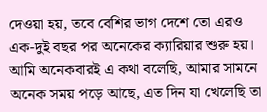দেওয়া হয়, তবে বেশির ভাগ দেশে তো এরও এক-দুই বছর পর অনেকের ক্যারিয়ার শুরু হয়। আমি অনেকবারই এ কথা বলেছি, আমার সামনে অনেক সময় পড়ে আছে, এত দিন যা খেলেছি তা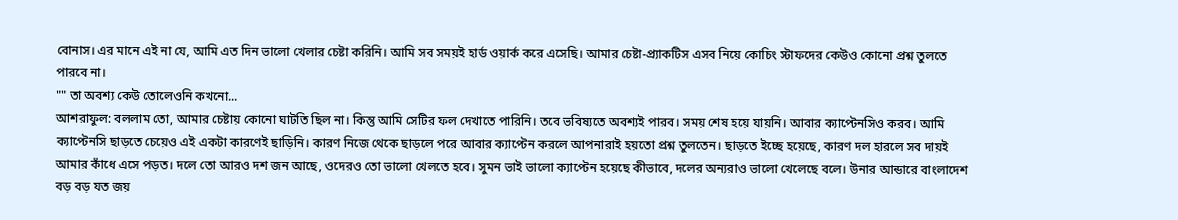বোনাস। এর মানে এই না যে, আমি এত দিন ভালো খেলার চেষ্টা করিনি। আমি সব সময়ই হার্ড ওয়ার্ক করে এসেছি। আমার চেষ্টা-প্র্যাকটিস এসব নিয়ে কোচিং স্টাফদের কেউও কোনো প্রশ্ন তুলতে পারবে না।
"" তা অবশ্য কেউ তোলেওনি কখনো...
আশরাফুল: বললাম তো, আমার চেষ্টায় কোনো ঘাটতি ছিল না। কিন্তু আমি সেটির ফল দেখাতে পারিনি। তবে ভবিষ্যতে অবশ্যই পারব। সময় শেষ হয়ে যায়নি। আবার ক্যাপ্টেনসিও করব। আমি ক্যাপ্টেনসি ছাড়তে চেয়েও এই একটা কারণেই ছাড়িনি। কারণ নিজে থেকে ছাড়লে পরে আবার ক্যাপ্টেন করলে আপনারাই হয়তো প্রশ্ন তুলতেন। ছাড়তে ইচ্ছে হয়েছে, কারণ দল হারলে সব দায়ই আমার কাঁধে এসে পড়ত। দলে তো আরও দশ জন আছে, ওদেরও তো ভালো খেলতে হবে। সুমন ভাই ভালো ক্যাপ্টেন হয়েছে কীভাবে, দলের অন্যরাও ভালো খেলেছে বলে। উনার আন্ডারে বাংলাদেশ বড় বড় যত জয়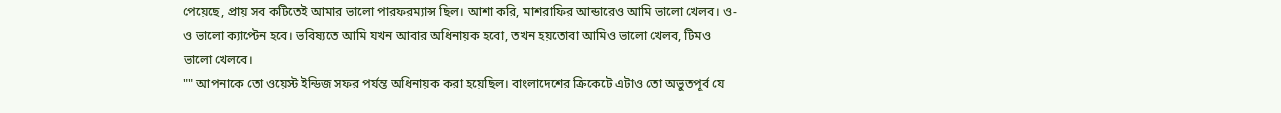পেয়েছে, প্রায় সব কটিতেই আমার ভালো পারফরম্যান্স ছিল। আশা করি, মাশরাফির আন্ডারেও আমি ভালো খেলব। ও-ও ভালো ক্যাপ্টেন হবে। ভবিষ্যতে আমি যখন আবার অধিনায়ক হবো, তখন হয়তোবা আমিও ভালো খেলব, টিমও ভালো খেলবে।
"" আপনাকে তো ওয়েস্ট ইন্ডিজ সফর পর্যন্ত অধিনায়ক করা হয়েছিল। বাংলাদেশের ক্রিকেটে এটাও তো অভুতপূর্ব যে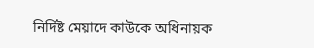নির্দিষ্ট মেয়াদে কাউকে অধিনায়ক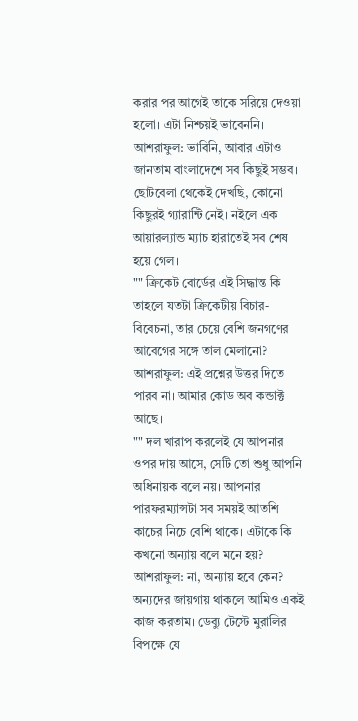করার পর আগেই তাকে সরিয়ে দেওয়া হলো। এটা নিশ্চয়ই ভাবেননি।
আশরাফুল: ভাবিনি, আবার এটাও জানতাম বাংলাদেশে সব কিছুই সম্ভব। ছোটবেলা থেকেই দেখছি, কোনো কিছুরই গ্যারান্টি নেই। নইলে এক আয়ারল্যান্ড ম্যাচ হারাতেই সব শেষ হয়ে গেল।
"" ক্রিকেট বোর্ডের এই সিদ্ধান্ত কি তাহলে যতটা ক্রিকেটীয় বিচার-বিবেচনা, তার চেয়ে বেশি জনগণের আবেগের সঙ্গে তাল মেলানো?
আশরাফুল: এই প্রশ্নের উত্তর দিতে পারব না। আমার কোড অব কন্ডাক্ট আছে।
"" দল খারাপ করলেই যে আপনার ওপর দায় আসে, সেটি তো শুধু আপনি অধিনায়ক বলে নয়। আপনার পারফরম্যান্সটা সব সময়ই আতশি কাচের নিচে বেশি থাকে। এটাকে কি কখনো অন্যায় বলে মনে হয়?
আশরাফুল: না, অন্যায় হবে কেন? অন্যদের জায়গায় থাকলে আমিও একই কাজ করতাম। ডেব্যু টেস্টে মুরালির বিপক্ষে যে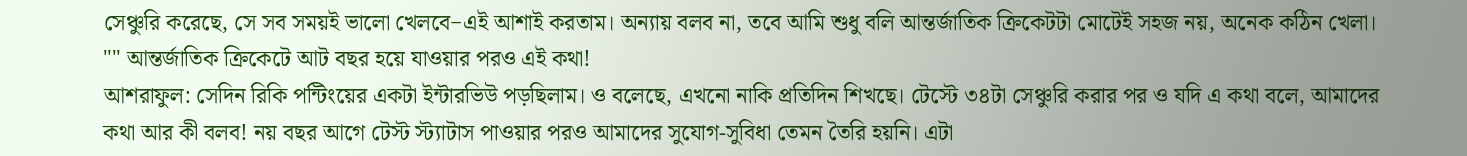সেঞ্চুরি করেছে, সে সব সময়ই ভালো খেলবে−এই আশাই করতাম। অন্যায় বলব না, তবে আমি শুধু বলি আন্তর্জাতিক ক্রিকেটটা মোটেই সহজ নয়, অনেক কঠিন খেলা।
"" আন্তর্জাতিক ক্রিকেটে আট বছর হয়ে যাওয়ার পরও এই কথা!
আশরাফুল: সেদিন রিকি পন্টিংয়ের একটা ইন্টারভিউ পড়ছিলাম। ও বলেছে, এখনো নাকি প্রতিদিন শিখছে। টেস্টে ৩৪টা সেঞ্চুরি করার পর ও যদি এ কথা বলে, আমাদের কথা আর কী বলব! নয় বছর আগে টেস্ট স্ট্যাটাস পাওয়ার পরও আমাদের সুযোগ-সুবিধা তেমন তৈরি হয়নি। এটা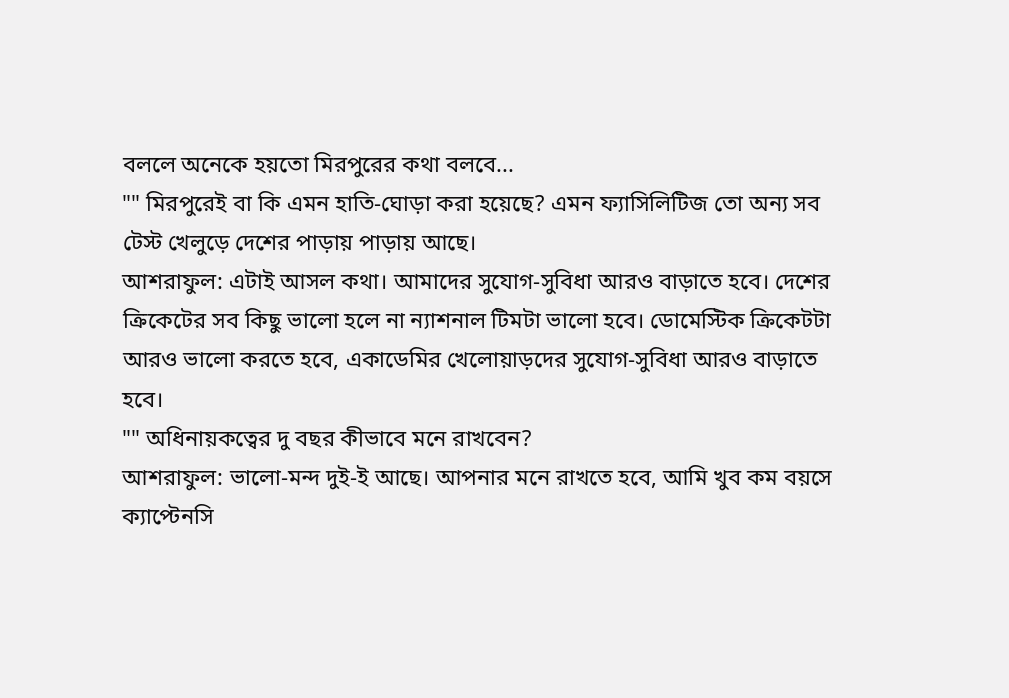বললে অনেকে হয়তো মিরপুরের কথা বলবে...
"" মিরপুরেই বা কি এমন হাতি-ঘোড়া করা হয়েছে? এমন ফ্যাসিলিটিজ তো অন্য সব টেস্ট খেলুড়ে দেশের পাড়ায় পাড়ায় আছে।
আশরাফুল: এটাই আসল কথা। আমাদের সুযোগ-সুবিধা আরও বাড়াতে হবে। দেশের ক্রিকেটের সব কিছু ভালো হলে না ন্যাশনাল টিমটা ভালো হবে। ডোমেস্টিক ক্রিকেটটা আরও ভালো করতে হবে, একাডেমির খেলোয়াড়দের সুযোগ-সুবিধা আরও বাড়াতে হবে।
"" অধিনায়কত্বের দু বছর কীভাবে মনে রাখবেন?
আশরাফুল: ভালো-মন্দ দুই-ই আছে। আপনার মনে রাখতে হবে, আমি খুব কম বয়সে ক্যাপ্টেনসি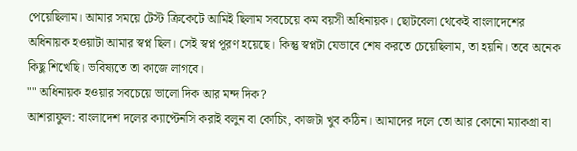পেয়েছিলাম। আমার সময়ে টেস্ট ক্রিকেটে আমিই ছিলাম সবচেয়ে কম বয়সী অধিনায়ক। ছোটবেলা থেকেই বাংলাদেশের অধিনায়ক হওয়াটা আমার স্বপ্ন ছিল। সেই স্বপ্ন পূরণ হয়েছে। কিন্তু স্বপ্নটা যেভাবে শেষ করতে চেয়েছিলাম, তা হয়নি। তবে অনেক কিছু শিখেছি। ভবিষ্যতে তা কাজে লাগবে।
"" অধিনায়ক হওয়ার সবচেয়ে ভালো দিক আর মন্দ দিক?
আশরাফুল: বাংলাদেশ দলের ক্যাপ্টেনসি করাই বলুন বা কোচিং, কাজটা খুব কঠিন। আমাদের দলে তো আর কোনো ম্যাকগ্রা বা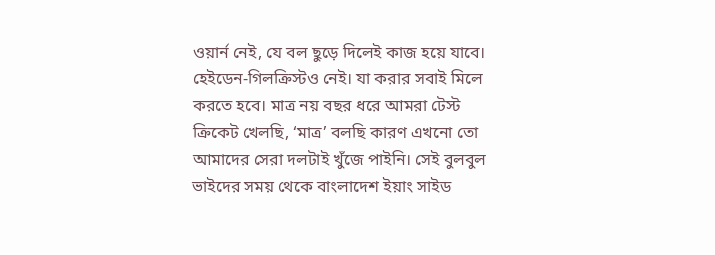ওয়ার্ন নেই, যে বল ছুড়ে দিলেই কাজ হয়ে যাবে। হেইডেন-গিলক্রিস্টও নেই। যা করার সবাই মিলে করতে হবে। মাত্র নয় বছর ধরে আমরা টেস্ট ক্রিকেট খেলছি, ‘মাত্র’ বলছি কারণ এখনো তো আমাদের সেরা দলটাই খুঁজে পাইনি। সেই বুলবুল ভাইদের সময় থেকে বাংলাদেশ ইয়াং সাইড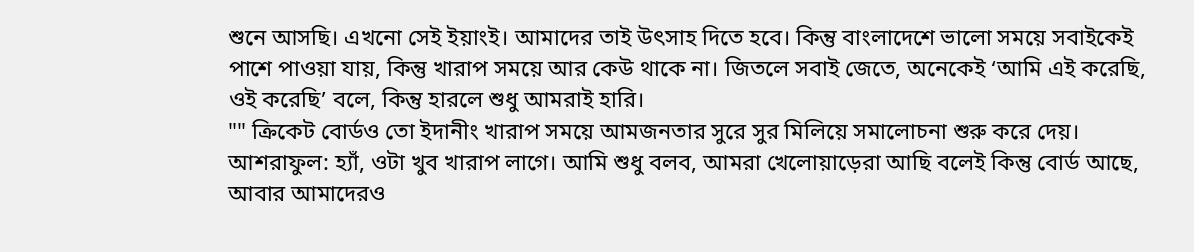শুনে আসছি। এখনো সেই ইয়াংই। আমাদের তাই উৎসাহ দিতে হবে। কিন্তু বাংলাদেশে ভালো সময়ে সবাইকেই পাশে পাওয়া যায়, কিন্তু খারাপ সময়ে আর কেউ থাকে না। জিতলে সবাই জেতে, অনেকেই ‘আমি এই করেছি, ওই করেছি’ বলে, কিন্তু হারলে শুধু আমরাই হারি।
"" ক্রিকেট বোর্ডও তো ইদানীং খারাপ সময়ে আমজনতার সুরে সুর মিলিয়ে সমালোচনা শুরু করে দেয়।
আশরাফুল: হ্যাঁ, ওটা খুব খারাপ লাগে। আমি শুধু বলব, আমরা খেলোয়াড়েরা আছি বলেই কিন্তু বোর্ড আছে, আবার আমাদেরও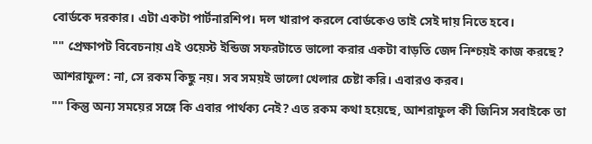বোর্ডকে দরকার। এটা একটা পার্টনারশিপ। দল খারাপ করলে বোর্ডকেও তাই সেই দায় নিতে হবে।
"" প্রেক্ষাপট বিবেচনায় এই ওয়েস্ট ইন্ডিজ সফরটাতে ভালো করার একটা বাড়তি জেদ নিশ্চয়ই কাজ করছে?
আশরাফুল: না, সে রকম কিছু নয়। সব সময়ই ভালো খেলার চেষ্টা করি। এবারও করব।
"" কিন্তু অন্য সময়ের সঙ্গে কি এবার পার্থক্য নেই? এত রকম কথা হয়েছে, আশরাফুল কী জিনিস সবাইকে তা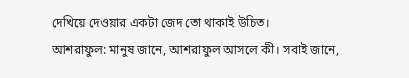দেখিয়ে দেওয়ার একটা জেদ তো থাকাই উচিত।
আশরাফুল: মানুষ জানে, আশরাফুল আসলে কী। সবাই জানে,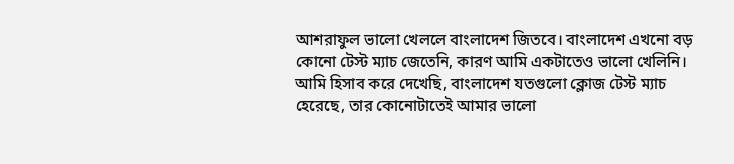আশরাফুল ভালো খেললে বাংলাদেশ জিতবে। বাংলাদেশ এখনো বড় কোনো টেস্ট ম্যাচ জেতেনি, কারণ আমি একটাতেও ভালো খেলিনি। আমি হিসাব করে দেখেছি, বাংলাদেশ যতগুলো ক্লোজ টেস্ট ম্যাচ হেরেছে, তার কোনোটাতেই আমার ভালো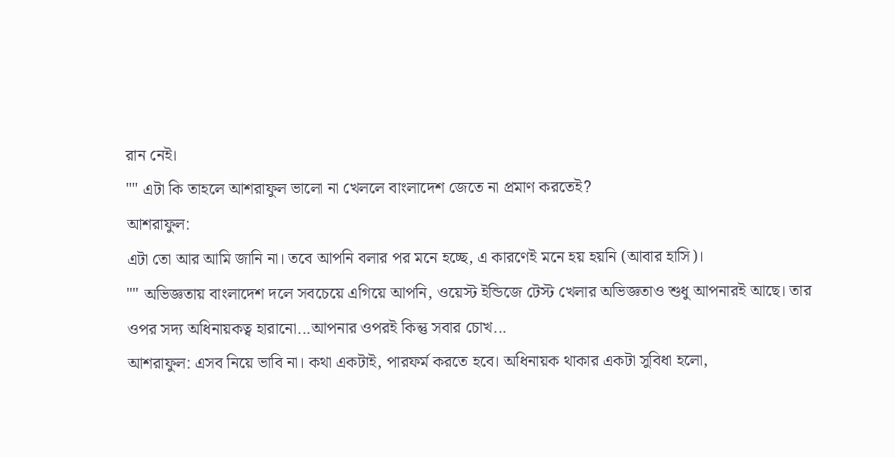রান নেই।
"" এটা কি তাহলে আশরাফুল ভালো না খেললে বাংলাদেশ জেতে না প্রমাণ করতেই?
আশরাফুল:
এটা তো আর আমি জানি না। তবে আপনি বলার পর মনে হচ্ছে, এ কারণেই মনে হয় হয়নি (আবার হাসি)।
"" অভিজ্ঞতায় বাংলাদেশ দলে সবচেয়ে এগিয়ে আপনি, ওয়েস্ট ইন্ডিজে টেস্ট খেলার অভিজ্ঞতাও শুধু আপনারই আছে। তার ওপর সদ্য অধিনায়কত্ব হারানো...আপনার ওপরই কিন্তু সবার চোখ...
আশরাফুল: এসব নিয়ে ভাবি না। কথা একটাই, পারফর্ম করতে হবে। অধিনায়ক থাকার একটা সুবিধা হলো,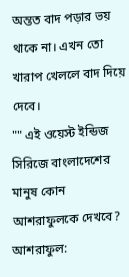অন্তত বাদ পড়ার ভয় থাকে না। এখন তো খারাপ খেললে বাদ দিয়ে দেবে।
"" এই ওয়েস্ট ইন্ডিজ সিরিজে বাংলাদেশের মানুষ কোন আশরাফুলকে দেখবে?
আশরাফুল: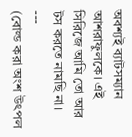অবশ্যই ব্যাটসম্যান আশরাফুলকে। এই সিরিজে আমি তো আর টস করতে নামছি না।
---
(বোল্ড করা অংশ উৎপল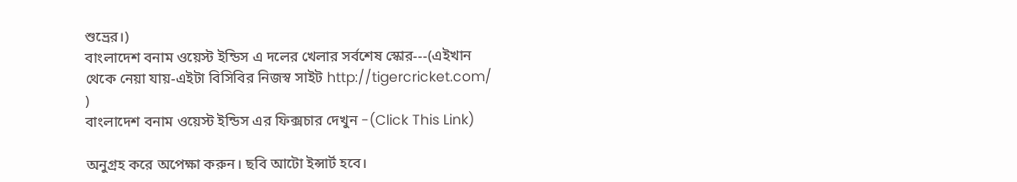শুভ্রের।)
বাংলাদেশ বনাম ওয়েস্ট ইন্ডিস এ দলের খেলার সর্বশেষ স্কোর---(এইখান থেকে নেয়া যায়-এইটা বিসিবির নিজস্ব সাইট http://tigercricket.com/ )
বাংলাদেশ বনাম ওয়েস্ট ইন্ডিস এর ফিক্সচার দেখুন -(Click This Link)

অনুগ্রহ করে অপেক্ষা করুন। ছবি আটো ইন্সার্ট হবে।